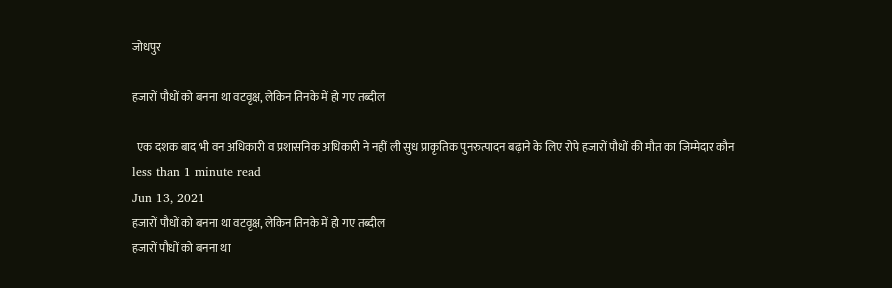जोधपुर

हजारों पौधों को बनना था वटवृक्ष, लेकिन तिनके में हो गए तब्दील

  एक दशक बाद भी वन अधिकारी व प्रशासनिक अधिकारी ने नहीं ली सुध प्राकृतिक पुनरुत्पादन बढ़ाने के लिए रोपे हजारों पौधों की मौत का जिम्मेदार कौन
less than 1 minute read
Jun 13, 2021
हजारों पौधों को बनना था वटवृक्ष, लेकिन तिनके में हो गए तब्दील
हजारों पौधों को बनना था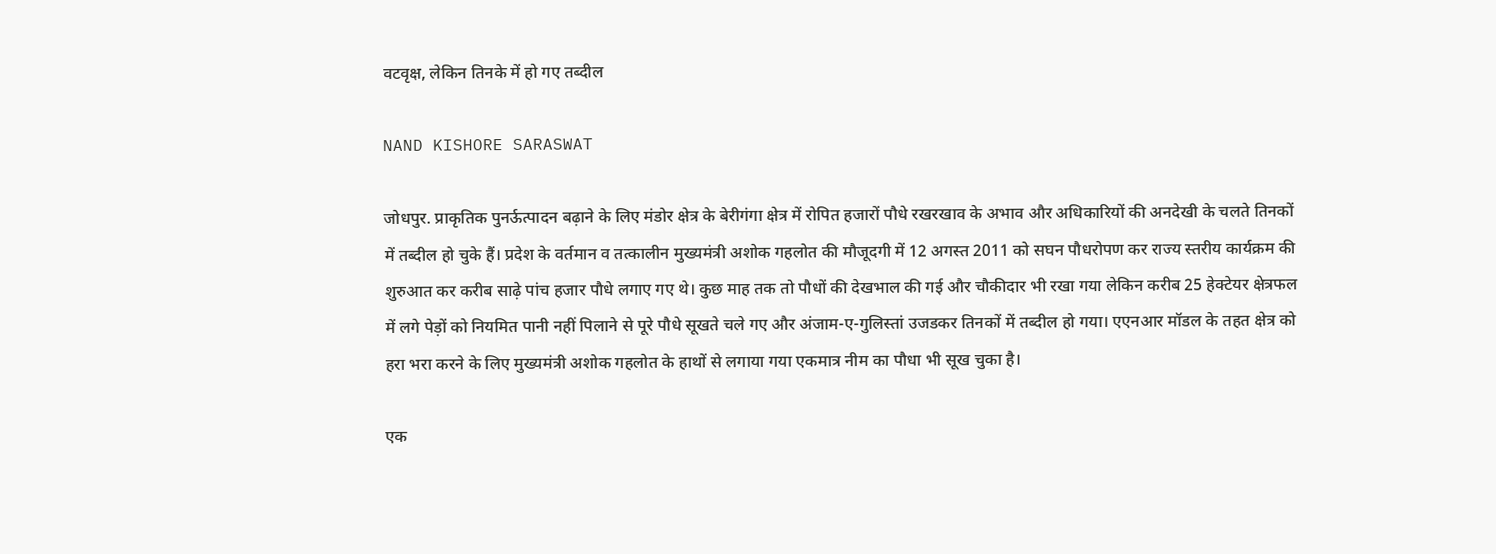वटवृक्ष, लेकिन तिनके में हो गए तब्दील

NAND KISHORE SARASWAT

जोधपुर. प्राकृतिक पुनर्ऊत्पादन बढ़ाने के लिए मंडोर क्षेत्र के बेरीगंगा क्षेत्र में रोपित हजारों पौधे रखरखाव के अभाव और अधिकारियों की अनदेखी के चलते तिनकों में तब्दील हो चुके हैं। प्रदेश के वर्तमान व तत्कालीन मुख्यमंत्री अशोक गहलोत की मौजूदगी में 12 अगस्त 2011 को सघन पौधरोपण कर राज्य स्तरीय कार्यक्रम की शुरुआत कर करीब साढ़े पांच हजार पौधे लगाए गए थे। कुछ माह तक तो पौधों की देखभाल की गई और चौकीदार भी रखा गया लेकिन करीब 25 हेक्टेयर क्षेत्रफल में लगे पेड़ों को नियमित पानी नहीं पिलाने से पूरे पौधे सूखते चले गए और अंजाम-ए-गुलिस्तां उजडकर तिनकों में तब्दील हो गया। एएनआर मॉडल के तहत क्षेत्र को हरा भरा करने के लिए मुख्यमंत्री अशोक गहलोत के हाथों से लगाया गया एकमात्र नीम का पौधा भी सूख चुका है।

एक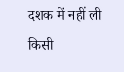दशक में नहीं ली किसी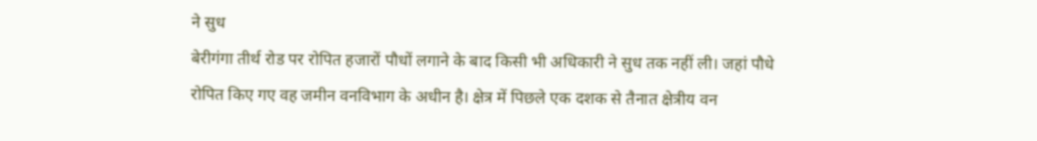ने सुध
बेरीगंगा तीर्थ रोड पर रोपित हजारों पौधों लगाने के बाद किसी भी अधिकारी ने सुध तक नहीं ली। जहां पौधे रोपित किए गए वह जमीन वनविभाग के अधीन है। क्षेत्र में पिछले एक दशक से तैनात क्षेत्रीय वन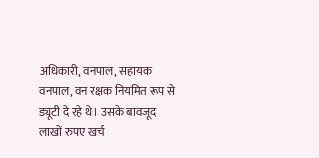अधिकारी, वनपाल, सहायक वनपाल, वन रक्षक नियमित रूप से ड्यूटी दे रहे थे। उसके बावजूद लाखों रुपए खर्च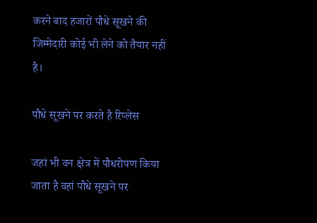करने बाद हजारों पौधे सूखने की जिम्मेदारी कोई भी लेने को तैयार नहीं है।

पौधे सूखने पर करते है रिप्लेस

जहां भी वन क्षेत्र में पौधरोपण किया जाता है वहां पौधे सूखने पर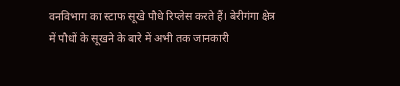वनविभाग का स्टाफ सूखे पौधे रिप्लेस करते हैं। बेरीगंगा क्षेत्र में पौधों के सूखने के बारे में अभी तक जानकारी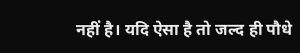नहीं है। यदि ऐसा है तो जल्द ही पौधे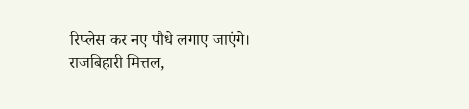रिप्लेस कर नए पौधे लगाए जाएंगे।
राजबिहारी मित्तल,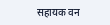सहायक वन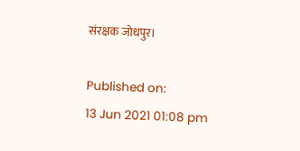संरक्षक जोधपुर।

Published on:
13 Jun 2021 01:08 pm